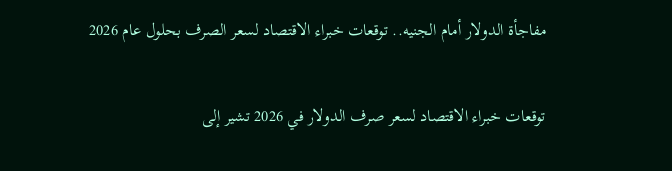مفاجأة الدولار أمام الجنيه.. توقعات خبراء الاقتصاد لسعر الصرف بحلول عام 2026

توقعات خبراء الاقتصاد لسعر صرف الدولار في 2026 تشير إلى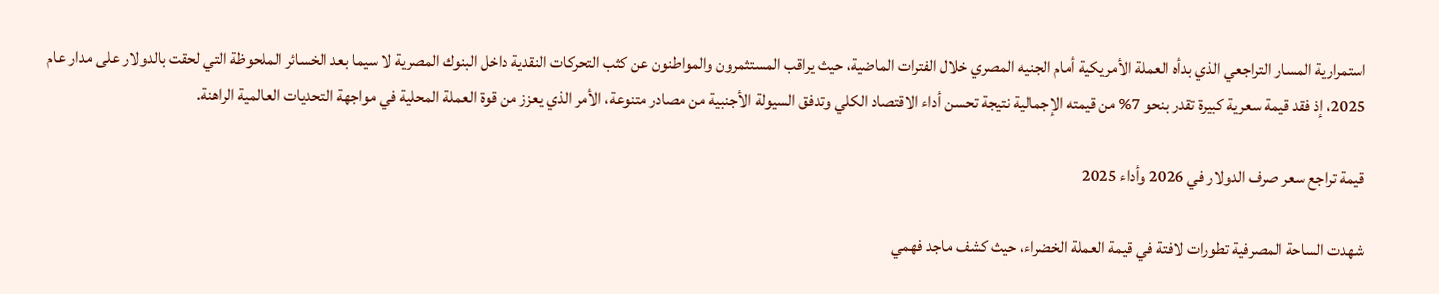استمرارية المسار التراجعي الذي بدأه العملة الأمريكية أمام الجنيه المصري خلال الفترات الماضية، حيث يراقب المستثمرون والمواطنون عن كثب التحركات النقدية داخل البنوك المصرية لا سيما بعد الخسائر الملحوظة التي لحقت بالدولار على مدار عام 2025، إذ فقد قيمة سعرية كبيرة تقدر بنحو 7% من قيمته الإجمالية نتيجة تحسن أداء الاقتصاد الكلي وتدفق السيولة الأجنبية من مصادر متنوعة، الأمر الذي يعزز من قوة العملة المحلية في مواجهة التحديات العالمية الراهنة.

قيمة تراجع سعر صرف الدولار في 2026 وأداء 2025

شهدت الساحة المصرفية تطورات لافتة في قيمة العملة الخضراء، حيث كشف ماجد فهمي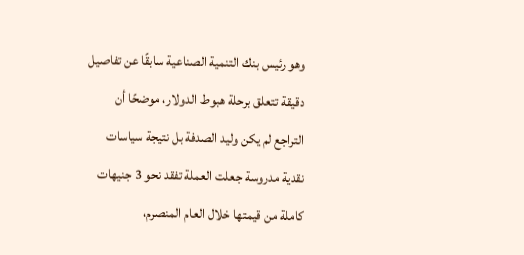وهو رئيس بنك التنمية الصناعية سابقًا عن تفاصيل دقيقة تتعلق برحلة هبوط الدولار، موضحًا أن التراجع لم يكن وليد الصدفة بل نتيجة سياسات نقدية مدروسة جعلت العملة تفقد نحو 3 جنيهات كاملة من قيمتها خلال العام المنصرم،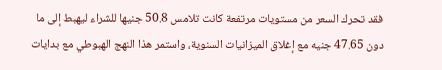فقد تحرك السعر من مستويات مرتفعة كانت تلامس 50.8 جنيها للشراء ليهبط إلى ما دون 47.65 جنيه مع إغلاق الميزانيات السنوية، واستمر هذا النهج الهبوطي مع بدايات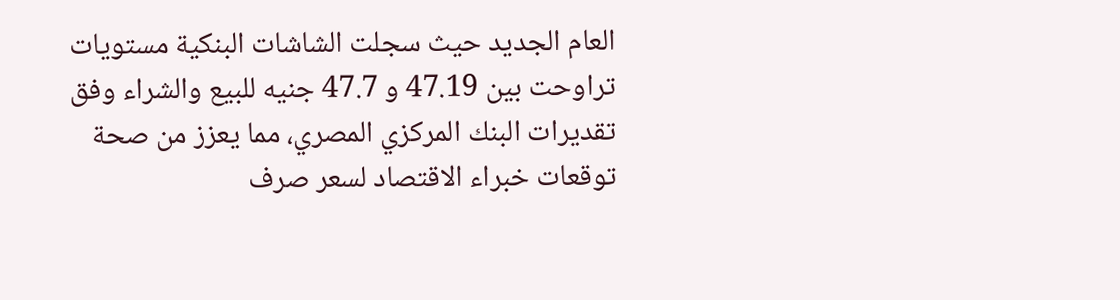العام الجديد حيث سجلت الشاشات البنكية مستويات تراوحت بين 47.19 و 47.7 جنيه للبيع والشراء وفق تقديرات البنك المركزي المصري، مما يعزز من صحة توقعات خبراء الاقتصاد لسعر صرف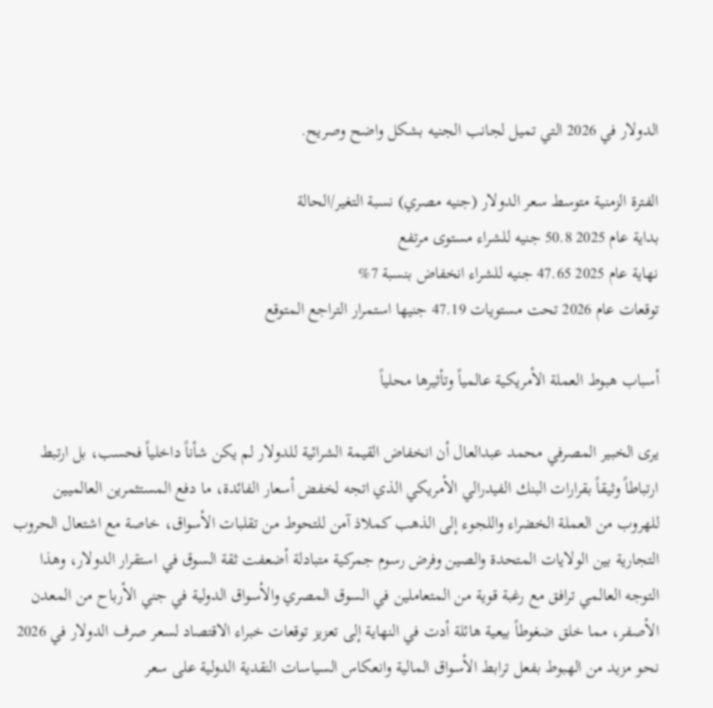الدولار في 2026 التي تميل لجانب الجنيه بشكل واضح وصريح.

الفترة الزمنية متوسط سعر الدولار (جنيه مصري) نسبة التغير/الحالة
بداية عام 2025 50.8 جنيه للشراء مستوى مرتفع
نهاية عام 2025 47.65 جنيه للشراء انخفاض بنسبة 7%
توقعات عام 2026 تحت مستويات 47.19 جنيها استمرار التراجع المتوقع

أسباب هبوط العملة الأمريكية عالمياً وتأثيرها محلياً

يرى الخبير المصرفي محمد عبدالعال أن انخفاض القيمة الشرائية للدولار لم يكن شأناً داخلياً فحسب، بل ارتبط ارتباطاً وثيقاً بقرارات البنك الفيدرالي الأمريكي الذي اتجه لخفض أسعار الفائدة، ما دفع المستثمرين العالميين للهروب من العملة الخضراء واللجوء إلى الذهب كملاذ آمن للتحوط من تقلبات الأسواق، خاصة مع اشتعال الحروب التجارية بين الولايات المتحدة والصين وفرض رسوم جمركية متبادلة أضعفت ثقة السوق في استقرار الدولار، وهذا التوجه العالمي ترافق مع رغبة قوية من المتعاملين في السوق المصري والأسواق الدولية في جني الأرباح من المعدن الأصفر، مما خلق ضغوطاً بيعية هائلة أدت في النهاية إلى تعزيز توقعات خبراء الاقتصاد لسعر صرف الدولار في 2026 نحو مزيد من الهبوط بفعل ترابط الأسواق المالية وانعكاس السياسات النقدية الدولية على سعر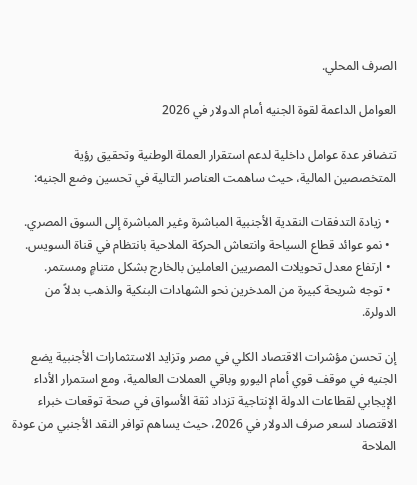الصرف المحلي.

العوامل الداعمة لقوة الجنيه أمام الدولار في 2026

تتضافر عدة عوامل داخلية لدعم استقرار العملة الوطنية وتحقيق رؤية المتخصصين المالية، حيث ساهمت العناصر التالية في تحسين وضع الجنيه:

  • زيادة التدفقات النقدية الأجنبية المباشرة وغير المباشرة إلى السوق المصري.
  • نمو عوائد قطاع السياحة وانتعاش الحركة الملاحية بانتظام في قناة السويس.
  • ارتفاع معدل تحويلات المصريين العاملين بالخارج بشكل متنامٍ ومستمر.
  • توجه شريحة كبيرة من المدخرين نحو الشهادات البنكية والذهب بدلاً من الدولرة.

إن تحسن مؤشرات الاقتصاد الكلي في مصر وتزايد الاستثمارات الأجنبية يضع الجنيه في موقف قوي أمام اليورو وباقي العملات العالمية، ومع استمرار الأداء الإيجابي لقطاعات الدولة الإنتاجية تزداد ثقة الأسواق في صحة توقعات خبراء الاقتصاد لسعر صرف الدولار في 2026، حيث يساهم توافر النقد الأجنبي من عودة الملاحة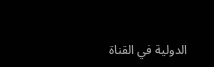الدولية في القناة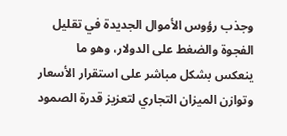وجذب رؤوس الأموال الجديدة في تقليل الفجوة والضغط على الدولار، وهو ما ينعكس بشكل مباشر على استقرار الأسعار وتوازن الميزان التجاري لتعزيز قدرة الصمود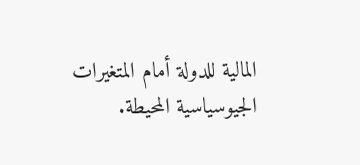المالية للدولة أمام المتغيرات الجيوسياسية المحيطة.